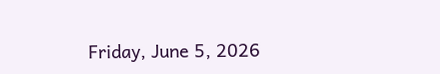Friday, June 5, 2026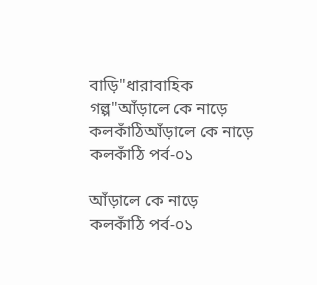বাড়ি"ধারাবাহিক গল্প"আঁড়ালে কে নাড়ে কলকাঁঠিআঁড়ালে কে নাড়ে কলকাঁঠি পর্ব-০১

আঁড়ালে কে নাড়ে কলকাঁঠি পর্ব-০১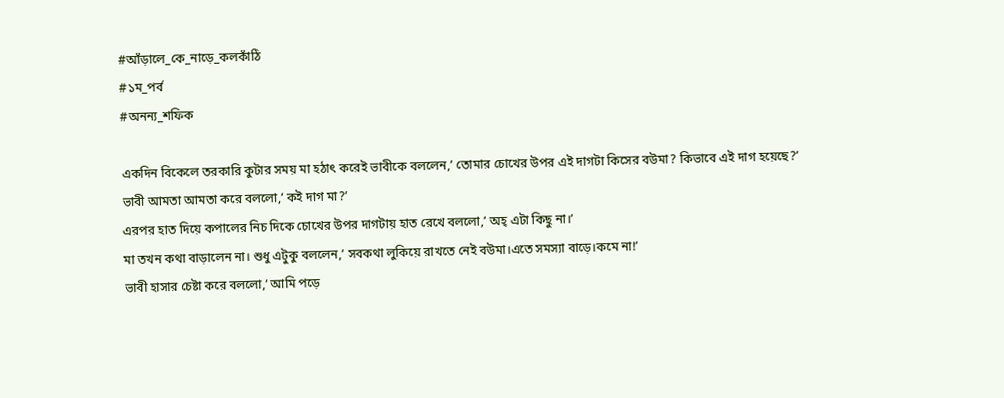#আঁড়ালে_কে_নাড়ে_কলকাঁঠি
#১ম_পর্ব
#অনন্য_শফিক

একদিন বিকেলে তরকারি কুটার সময় মা হঠাৎ করেই ভাবীকে বললেন,’ তোমার চোখের উপর এই দাগটা কিসের বউমা? কিভাবে এই দাগ হয়েছে?’
ভাবী আমতা আমতা করে বললো,’ কই দাগ মা?’
এরপর হাত দিয়ে কপালের নিচ দিকে চোখের উপর দাগটায় হাত রেখে বললো,’ অহ্ এটা কিছু না।’
মা তখন কথা বাড়ালেন না। শুধু এটুকু বললেন,’ সবকথা লুকিয়ে রাখতে নেই বউমা।এতে সমস্যা বাড়ে।কমে না!’
ভাবী হাসার চেষ্টা করে বললো,’ আমি পড়ে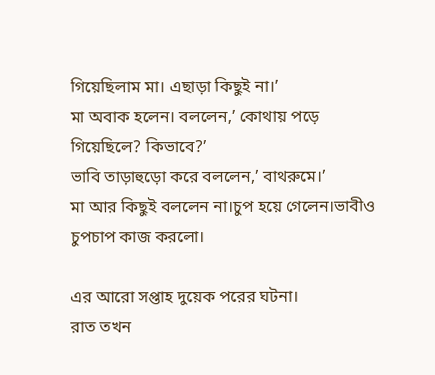গিয়েছিলাম মা। এছাড়া কিছুই না।’
মা অবাক হলেন। বললেন,’ কোথায় পড়ে গিয়েছিলে? কিভাবে?’
ভাবি তাড়াহুড়ো করে বললেন,’ বাথরুমে।’
মা আর কিছুই বললেন না।চুপ হয়ে গেলেন।ভাবীও চুপচাপ কাজ করলো।

এর আরো সপ্তাহ দুয়েক পরের ঘটনা।
রাত তখন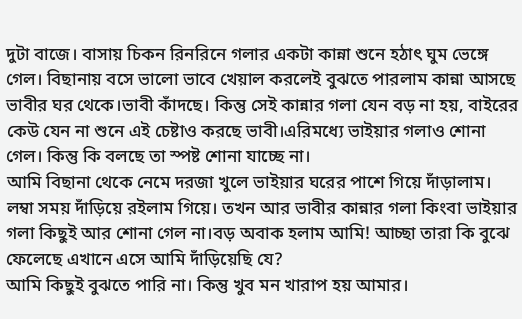দুটা বাজে। বাসায় চিকন রিনরিনে গলার একটা কান্না শুনে হঠাৎ ঘুম ভেঙ্গে গেল। বিছানায় বসে ভালো ভাবে খেয়াল করলেই বুঝতে পারলাম কান্না আসছে ভাবীর ঘর থেকে।ভাবী কাঁদছে। কিন্তু সেই কান্নার গলা যেন বড় না হয়, বাইরের কেউ যেন না শুনে এই চেষ্টাও করছে ভাবী।এরিমধ্যে ভাইয়ার গলাও শোনা গেল। কিন্তু কি বলছে তা স্পষ্ট শোনা যাচ্ছে না।
আমি বিছানা থেকে নেমে দরজা খুলে ভাইয়ার ঘরের পাশে গিয়ে দাঁড়ালাম। লম্বা সময় দাঁড়িয়ে রইলাম গিয়ে। তখন আর ভাবীর কান্নার গলা কিংবা ভাইয়ার গলা কিছুই আর শোনা গেল না।বড় অবাক হলাম আমি! আচ্ছা তারা কি বুঝে ফেলেছে এখানে এসে আমি দাঁড়িয়েছি যে?
আমি কিছুই বুঝতে পারি না। কিন্তু খুব মন খারাপ হয় আমার।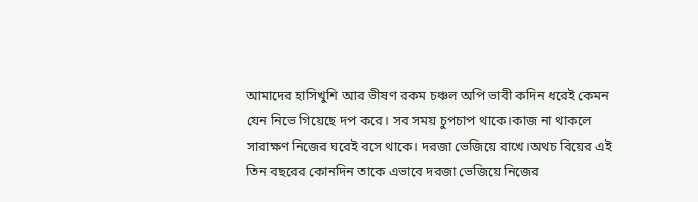আমাদের হাসিখুশি আর ভীষণ রকম চঞ্চল অপি ভাবী কদিন ধরেই কেমন যেন নিভে গিয়েছে দপ করে। সব সময় চুপচাপ থাকে।কাজ না থাকলে সারাক্ষণ নিজের ঘরেই বসে থাকে। দরজা ভেজিয়ে রাখে।অথচ বিয়ের এই তিন বছরের কোনদিন তাকে এভাবে দরজা ভেজিয়ে নিজের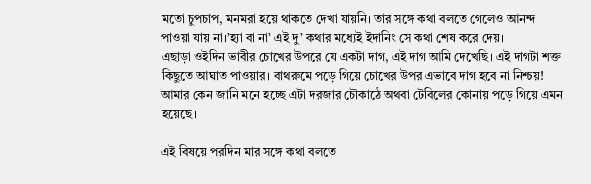মতো চুপচাপ, মনমরা হয়ে থাকতে দেখা যায়নি। তার সঙ্গে কথা বলতে গেলেও আনন্দ পাওয়া যায় না।’হ্যা বা না’ এই দু’ কথার মধ্যেই ইদানিং সে কথা শেষ করে দেয়।
এছাড়া ওইদিন ভাবীর চোখের উপরে যে একটা দাগ, এই দাগ আমি দেখেছি। এই দাগটা শক্ত কিছুতে আঘাত পাওয়ার। বাথরুমে পড়ে গিয়ে চোখের উপর এভাবে দাগ হবে না নিশ্চয়! আমার কেন জানি মনে হচ্ছে এটা দরজার চৌকাঠে অথবা টেবিলের কোনায় পড়ে গিয়ে এমন হয়েছে।

এই বিষয়ে পরদিন মার সঙ্গে কথা বলতে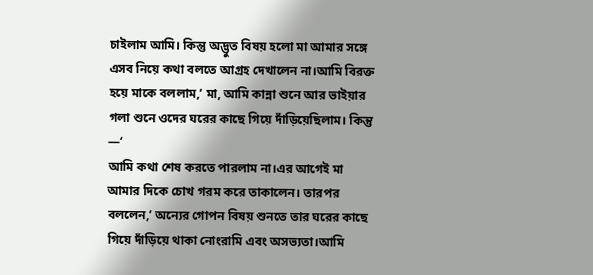চাইলাম আমি। কিন্তু অদ্ভুত বিষয় হলো মা আমার সঙ্গে এসব নিয়ে কথা বলতে আগ্রহ দেখালেন না।আমি বিরক্ত হয়ে মাকে বললাম,’ মা, আমি কান্না শুনে আর ভাইয়ার গলা শুনে ওদের ঘরের কাছে গিয়ে দাঁড়িয়েছিলাম। কিন্তু —‘
আমি কথা শেষ করতে পারলাম না।এর আগেই মা আমার দিকে চোখ গরম করে তাকালেন। তারপর বললেন,’ অন্যের গোপন বিষয় শুনতে তার ঘরের কাছে গিয়ে দাঁড়িয়ে থাকা নোংরামি এবং অসভ্যতা।আমি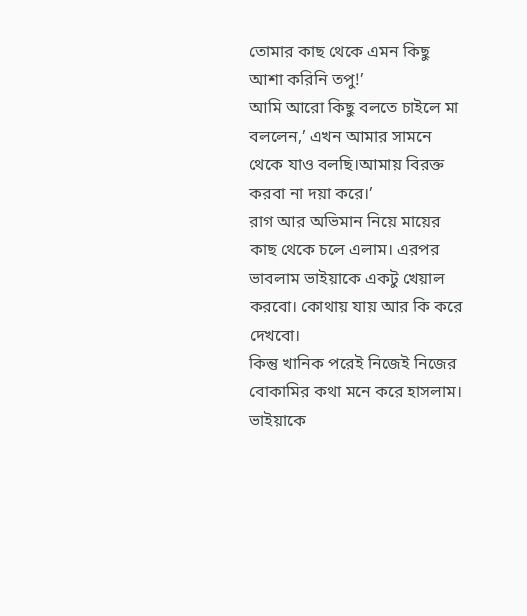তোমার কাছ থেকে এমন কিছু আশা করিনি তপু!’
আমি আরো কিছু বলতে চাইলে মা বললেন,’ এখন আমার সামনে থেকে যাও বলছি।আমায় বিরক্ত করবা না দয়া করে।’
রাগ আর অভিমান নিয়ে মায়ের কাছ থেকে চলে এলাম। এরপর ভাবলাম ভাইয়াকে একটু খেয়াল করবো। কোথায় যায় আর কি করে দেখবো।
কিন্তু খানিক পরেই নিজেই নিজের বোকামির কথা মনে করে হাসলাম। ভাইয়াকে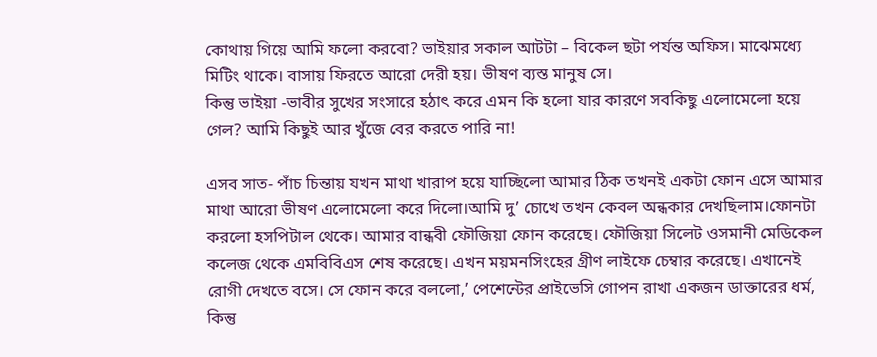কোথায় গিয়ে আমি ফলো করবো? ভাইয়ার সকাল আটটা – বিকেল ছটা পর্যন্ত অফিস। মাঝেমধ্যে মিটিং থাকে। বাসায় ফিরতে আরো দেরী হয়। ভীষণ ব্যস্ত মানুষ সে।
কিন্তু ভাইয়া -ভাবীর সুখের সংসারে হঠাৎ করে এমন কি হলো যার কারণে সবকিছু এলোমেলো হয়ে গেল? আমি কিছুই আর খুঁজে বের করতে পারি না!

এসব সাত- পাঁচ চিন্তায় যখন মাথা খারাপ হয়ে যাচ্ছিলো আমার ঠিক তখনই একটা ফোন এসে আমার মাথা আরো ভীষণ এলোমেলো করে দিলো।আমি দু’ চোখে তখন কেবল অন্ধকার দেখছিলাম।ফোনটা করলো হসপিটাল থেকে। আমার বান্ধবী ফৌজিয়া ফোন করেছে। ফৌজিয়া সিলেট ওসমানী মেডিকেল কলেজ থেকে এমবিবিএস শেষ করেছে। এখন ময়মনসিংহের গ্রীণ লাইফে চেম্বার করেছে। এখানেই রোগী দেখতে বসে। সে ফোন করে বললো,’ পেশেন্টের প্রাইভেসি গোপন রাখা একজন ডাক্তারের ধর্ম, কিন্তু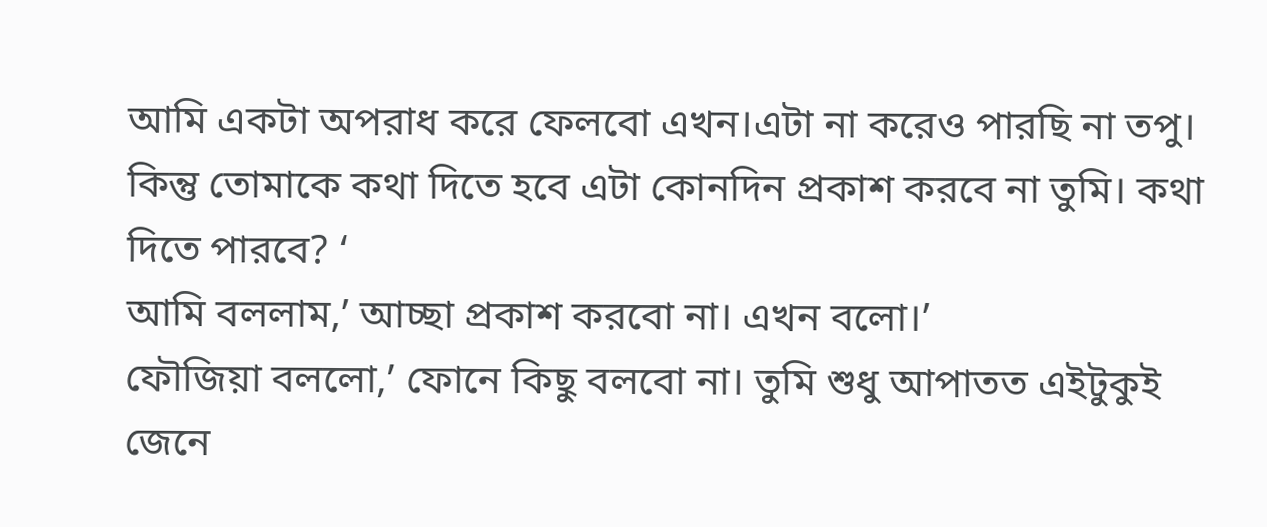আমি একটা অপরাধ করে ফেলবো এখন।এটা না করেও পারছি না তপু। কিন্তু তোমাকে কথা দিতে হবে এটা কোনদিন প্রকাশ করবে না তুমি। কথা দিতে পারবে? ‘
আমি বললাম,’ আচ্ছা প্রকাশ করবো না। এখন বলো।’
ফৌজিয়া বললো,’ ফোনে কিছু বলবো না। তুমি শুধু আপাতত এইটুকুই জেনে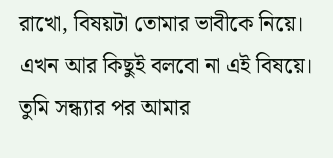রাখো, বিষয়টা তোমার ভাবীকে নিয়ে। এখন আর কিছুই বলবো না এই বিষয়ে। তুমি সন্ধ্যার পর আমার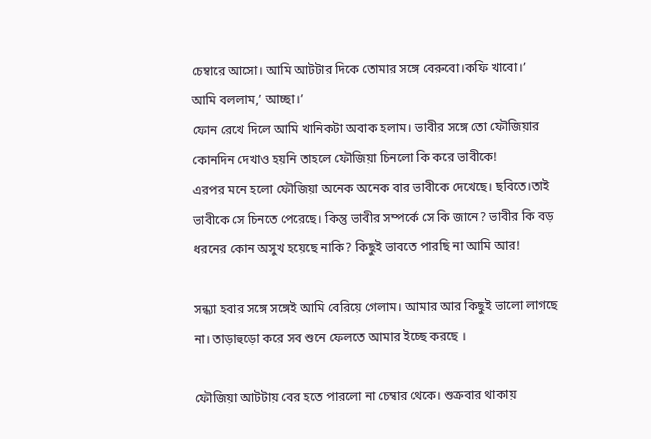চেম্বারে আসো। আমি আটটার দিকে তোমার সঙ্গে বেরুবো।কফি খাবো।’
আমি বললাম,’ আচ্ছা।’
ফোন রেখে দিলে আমি খানিকটা অবাক হলাম। ভাবীর সঙ্গে তো ফৌজিয়ার কোনদিন দেখাও হয়নি তাহলে ফৌজিয়া চিনলো কি করে ভাবীকে!
এরপর মনে হলো ফৌজিয়া অনেক অনেক বার ভাবীকে দেখেছে। ছবিতে।তাই ভাবীকে সে চিনতে পেরেছে। কিন্তু ভাবীর সম্পর্কে সে কি জানে? ভাবীর কি বড় ধরনের কোন অসুখ হয়েছে নাকি? কিছুই ভাবতে পারছি না আমি আর!

সন্ধ্যা হবার সঙ্গে সঙ্গেই আমি বেরিয়ে গেলাম। আমার আর কিছুই ভালো লাগছে না। তাড়াহুড়ো করে সব শুনে ফেলতে আমার ইচ্ছে করছে ।

ফৌজিয়া আটটায় বের হতে পারলো না চেম্বার থেকে। শুক্রবার থাকায়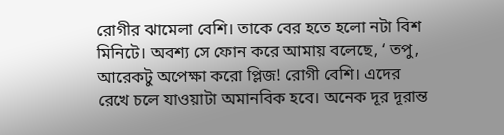রোগীর ঝামেলা বেশি। তাকে বের হতে হলো নটা বিশ মিনিটে। অবশ্য সে ফোন করে আমায় বলেছে, ‘ তপু, আরেকটু অপেক্ষা করো প্লিজ! রোগী বেশি। এদের রেখে চলে যাওয়াটা অমানবিক হবে। অনেক দূর দূরান্ত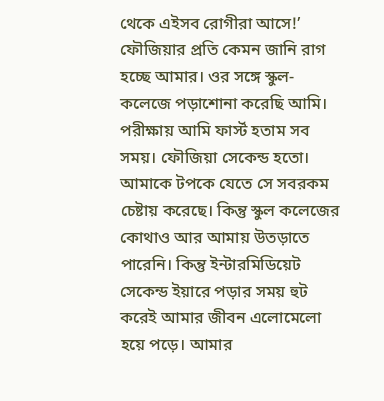থেকে এইসব রোগীরা আসে!’
ফৌজিয়ার প্রতি কেমন জানি রাগ হচ্ছে আমার। ওর সঙ্গে স্কুল- কলেজে পড়াশোনা করেছি আমি। পরীক্ষায় আমি ফার্স্ট হতাম সব সময়। ফৌজিয়া সেকেন্ড হতো। আমাকে টপকে যেতে সে সবরকম চেষ্টায় করেছে। কিন্তু স্কুল কলেজের কোথাও আর আমায় উতড়াতে পারেনি। কিন্তু ইন্টারমিডিয়েট সেকেন্ড ইয়ারে পড়ার সময় হুট করেই আমার জীবন এলোমেলো হয়ে পড়ে। আমার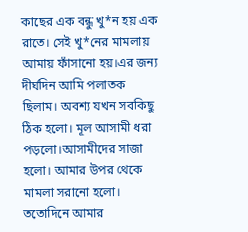কাছের এক বন্ধু খু*ন হয় এক রাতে। সেই খু*নের মামলায় আমায় ফাঁসানো হয়।এর জন্য দীর্ঘদিন আমি পলাতক ছিলাম। অবশ্য যখন সবকিছু ঠিক হলো। মূল আসামী ধরা পড়লো।আসামীদের সাজা হলো। আমার উপর থেকে মামলা সরানো হলো। ততোদিনে আমার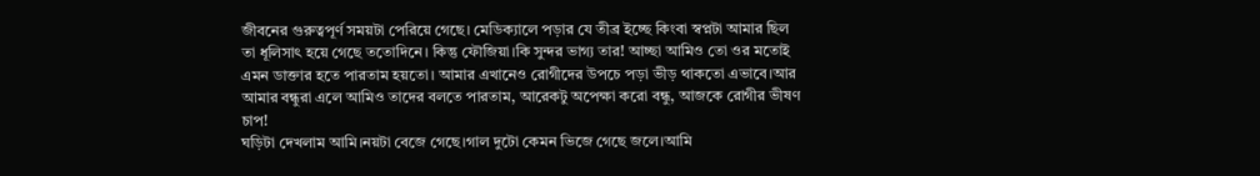জীবনের গুরুত্বপূর্ণ সময়টা পেরিয়ে গেছে। মেডিক্যালে পড়ার যে তীব্র ইচ্ছে কিংবা স্বপ্নটা আমার ছিল তা ধূলিসাৎ হয়ে গেছে ততোদিনে। কিন্তু ফৌজিয়া।কি সুন্দর ভাগ্য তার! আচ্ছা আমিও তো ওর মতোই এমন ডাক্তার হতে পারতাম হয়তো। আমার এখানেও রোগীদের উপচে পড়া ভীড় থাকতো এভাবে।আর আমার বন্ধুরা এলে আমিও তাদের বলতে পারতাম, আরেকটু অপেক্ষা করো বন্ধু, আজকে রোগীর ভীষণ চাপ!
ঘড়িটা দেখলাম আমি।নয়টা বেজে গেছে।গাল দুটো কেমন ভিজে গেছে জলে।আমি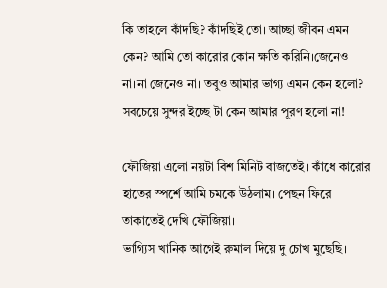কি তাহলে কাঁদছি? কাঁদছিই তো। আচ্ছা জীবন এমন কেন? আমি তো কারোর কোন ক্ষতি করিনি।জেনেও না।না জেনেও না। তবুও আমার ভাগ্য এমন কেন হলো? সবচেয়ে সুন্দর ইচ্ছে টা কেন আমার পূরণ হলো না!

ফৌজিয়া এলো নয়টা বিশ মিনিট বাজতেই। কাঁধে কারোর হাতের স্পর্শে আমি চমকে উঠলাম। পেছন ফিরে তাকাতেই দেখি ফৌজিয়া।
ভাগ্যিস খানিক আগেই রুমাল দিয়ে দু চোখ মুছেছি।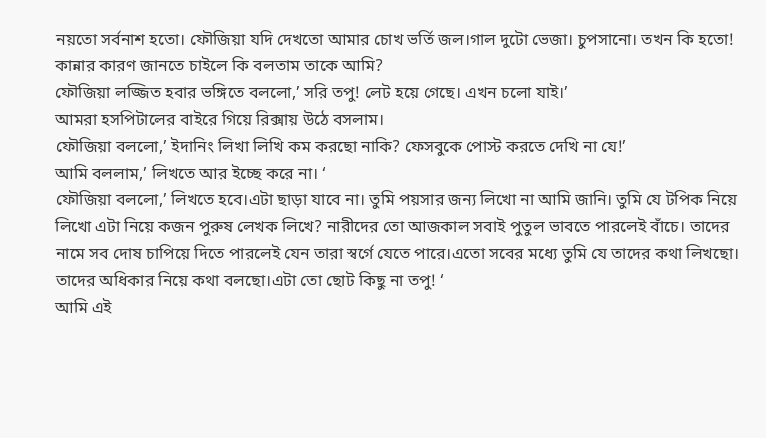নয়তো সর্বনাশ হতো। ফৌজিয়া যদি দেখতো আমার চোখ ভর্তি জল।গাল দুটো ভেজা। চুপসানো। তখন কি হতো! কান্নার কারণ জানতে চাইলে কি বলতাম তাকে আমি?
ফৌজিয়া লজ্জিত হবার ভঙ্গিতে বললো,’ সরি তপু! লেট হয়ে গেছে। এখন চলো যাই।’
আমরা হসপিটালের বাইরে গিয়ে রিক্সায় উঠে বসলাম।
ফৌজিয়া বললো,’ ইদানিং লিখা লিখি কম করছো নাকি? ফেসবুকে পোস্ট করতে দেখি না যে!’
আমি বললাম,’ লিখতে আর ইচ্ছে করে না। ‘
ফৌজিয়া বললো,’ লিখতে হবে।এটা ছাড়া যাবে না। তুমি পয়সার জন্য লিখো না আমি জানি। তুমি যে টপিক নিয়ে লিখো এটা নিয়ে কজন পুরুষ লেখক লিখে? নারীদের তো আজকাল সবাই পুতুল ভাবতে পারলেই বাঁচে। তাদের নামে সব দোষ চাপিয়ে দিতে পারলেই যেন তারা স্বর্গে যেতে পারে।এতো সবের মধ্যে তুমি যে তাদের কথা লিখছো। তাদের অধিকার নিয়ে কথা বলছো।এটা তো ছোট কিছু না তপু! ‘
আমি এই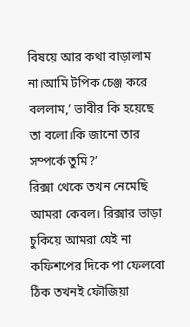বিষয়ে আর কথা বাড়ালাম না।আমি টপিক চেঞ্জ করে বললাম,’ ভাবীর কি হয়েছে তা বলো।কি জানো তার সম্পর্কে তুমি?’
রিক্সা থেকে তখন নেমেছি আমরা কেবল। রিক্সার ভাড়া চুকিয়ে আমরা যেই না কফিশপের দিকে পা ফেলবো ঠিক তখনই ফৌজিয়া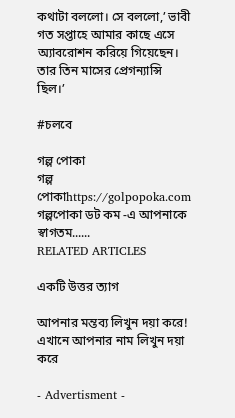কথাটা বললো। সে বললো,’ ভাবী গত সপ্তাহে আমার কাছে এসে অ্যাবরোশন করিয়ে গিয়েছেন। তার তিন মাসের প্রেগন্যান্সি ছিল।’

#চলবে

গল্প পোকা
গল্প পোকাhttps://golpopoka.com
গল্পপোকা ডট কম -এ আপনাকে স্বাগতম......
RELATED ARTICLES

একটি উত্তর ত্যাগ

আপনার মন্তব্য লিখুন দয়া করে!
এখানে আপনার নাম লিখুন দয়া করে

- Advertisment -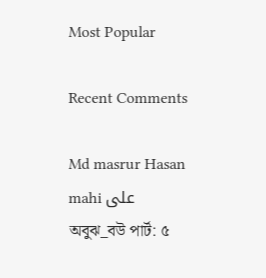Most Popular

Recent Comments

Md masrur Hasan mahi على অবুঝ_বউ পার্ট: ৫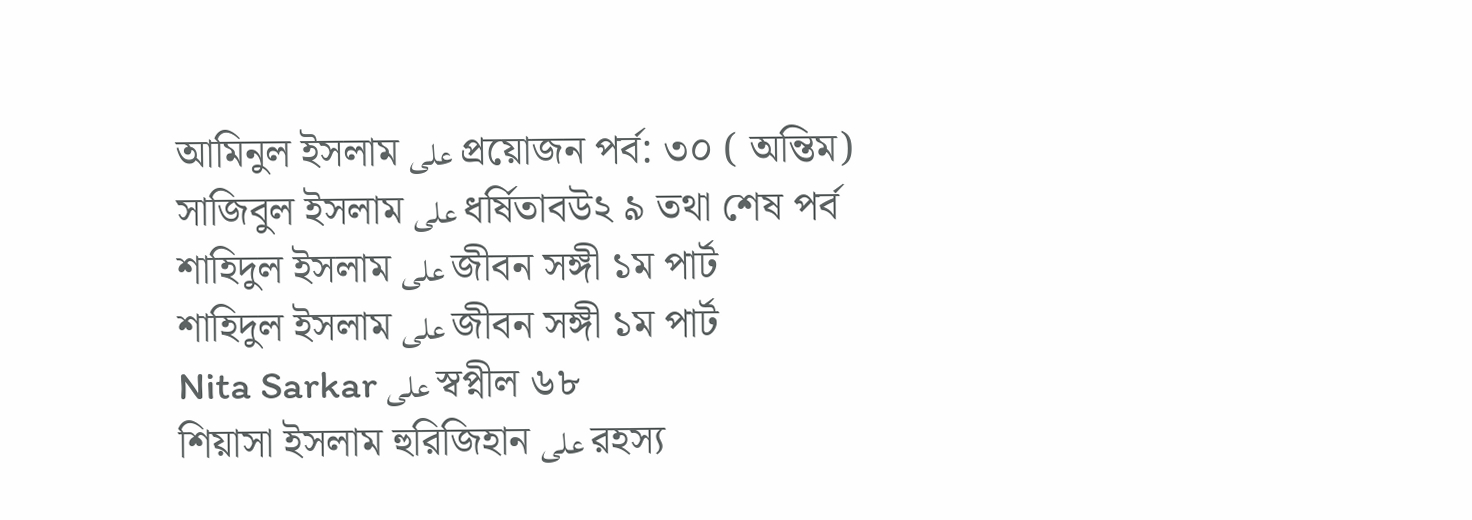আমিনুল ইসলাম على প্রয়োজন পর্ব: ৩০ ( অন্তিম)
সাজিবুল ইসলাম على ধর্ষিতাবউ২ ৯ তথা শেষ পর্ব
শাহিদুল ইসলাম على জীবন সঙ্গী ১ম পার্ট
শাহিদুল ইসলাম على জীবন সঙ্গী ১ম পার্ট
Nita Sarkar على স্বপ্নীল ৬৮
শিয়াসা ইসলাম হুরিজিহান على রহস্য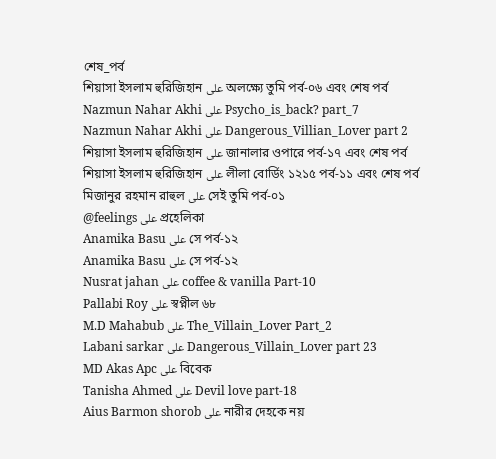শেষ_পর্ব
শিয়াসা ইসলাম হুরিজিহান على অলক্ষ্যে তুমি পর্ব-০৬ এবং শেষ পর্ব
Nazmun Nahar Akhi على Psycho_is_back? part_7
Nazmun Nahar Akhi على Dangerous_Villian_Lover part 2
শিয়াসা ইসলাম হুরিজিহান على জানালার ওপারে পর্ব-১৭ এবং শেষ পর্ব
শিয়াসা ইসলাম হুরিজিহান على লীলা বোর্ডিং ১২১৫ পর্ব-১১ এবং শেষ পর্ব
মিজানুর রহমান রাহুল على সেই তুমি পর্ব-০১
@feelings على প্রহেলিকা
Anamika Basu على সে পর্ব-১২
Anamika Basu على সে পর্ব-১২
Nusrat jahan على coffee & vanilla Part-10
Pallabi Roy على স্বপ্নীল ৬৮
M.D Mahabub على The_Villain_Lover Part_2
Labani sarkar على Dangerous_Villain_Lover part 23
MD Akas Apc على বিবেক
Tanisha Ahmed على Devil love part-18
Aius Barmon shorob على নারীর দেহকে নয়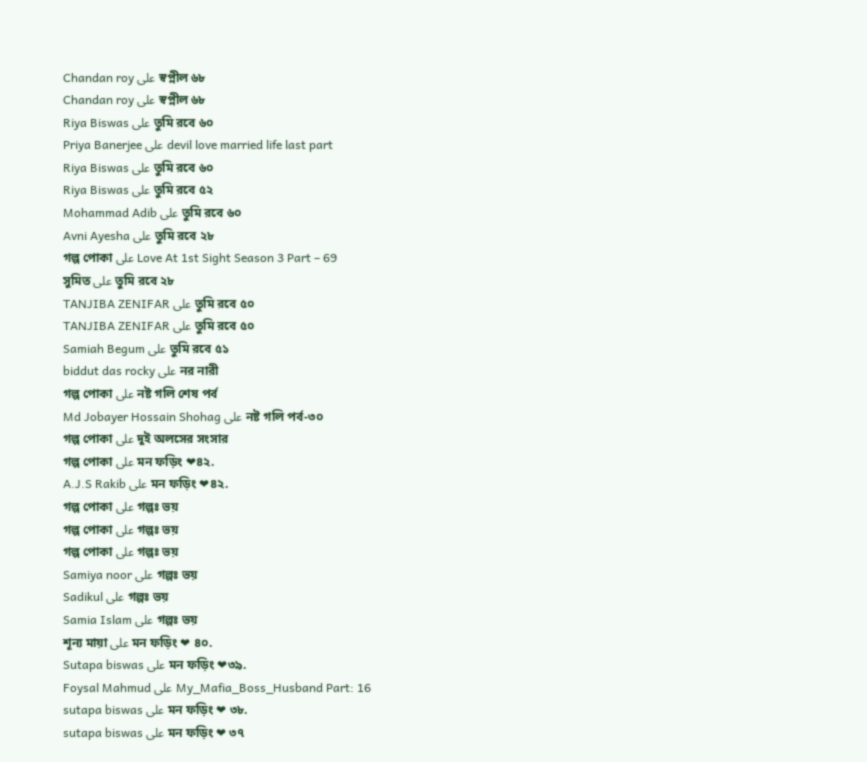Chandan roy على স্বপ্নীল ৬৮
Chandan roy على স্বপ্নীল ৬৮
Riya Biswas على তুমি রবে ৬০
Priya Banerjee على devil love married life last part
Riya Biswas على তুমি রবে ৬০
Riya Biswas على তুমি রবে ৫২
Mohammad Adib على তুমি রবে ৬০
Avni Ayesha على তুমি রবে ২৮
গল্প পোকা على Love At 1st Sight Season 3 Part – 69
সুমিত على তুমি রবে ২৮
TANJIBA ZENIFAR على তুমি রবে ৫০
TANJIBA ZENIFAR على তুমি রবে ৫০
Samiah Begum على তুমি রবে ৫১
biddut das rocky على নর নারী
গল্প পোকা على নষ্ট গলি শেষ পর্ব
Md Jobayer Hossain Shohag على নষ্ট গলি পর্ব-৩০
গল্প পোকা على দুই অলসের সংসার
গল্প পোকা على মন ফড়িং ❤৪২.
A.J.S Rakib على মন ফড়িং ❤৪২.
গল্প পোকা على গল্পঃ ভয়
গল্প পোকা على গল্পঃ ভয়
গল্প পোকা على গল্পঃ ভয়
Samiya noor على গল্পঃ ভয়
Sadikul على গল্পঃ ভয়
Samia Islam على গল্পঃ ভয়
শূন্য মায়া على মন ফড়িং ❤ ৪০.
Sutapa biswas على মন ফড়িং ❤৩৯.
Foysal Mahmud على My_Mafia_Boss_Husband Part: 16
sutapa biswas على মন ফড়িং ❤ ৩৮.
sutapa biswas على মন ফড়িং ❤ ৩৭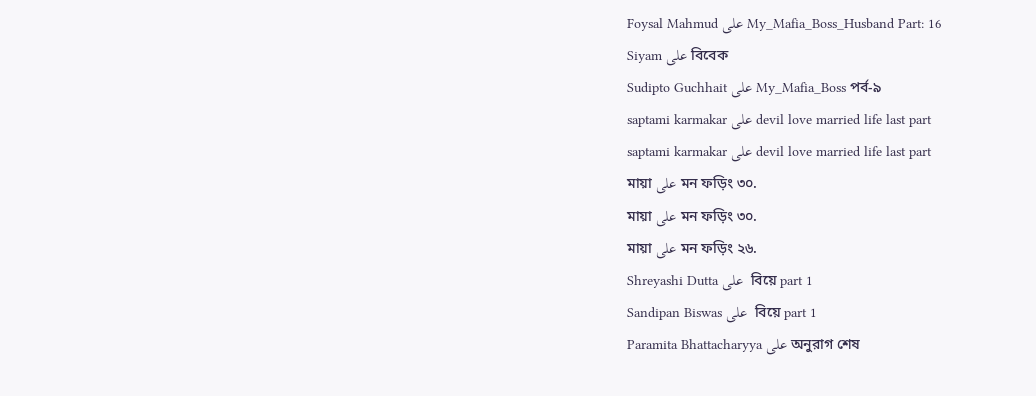Foysal Mahmud على My_Mafia_Boss_Husband Part: 16
Siyam على বিবেক
Sudipto Guchhait على My_Mafia_Boss পর্ব-৯
saptami karmakar على devil love married life last part
saptami karmakar على devil love married life last part
মায়া على মন ফড়িং ৩০.
মায়া على মন ফড়িং ৩০.
মায়া على মন ফড়িং ২৬.
Shreyashi Dutta على  বিয়ে part 1
Sandipan Biswas على  বিয়ে part 1
Paramita Bhattacharyya على অনুরাগ শেষ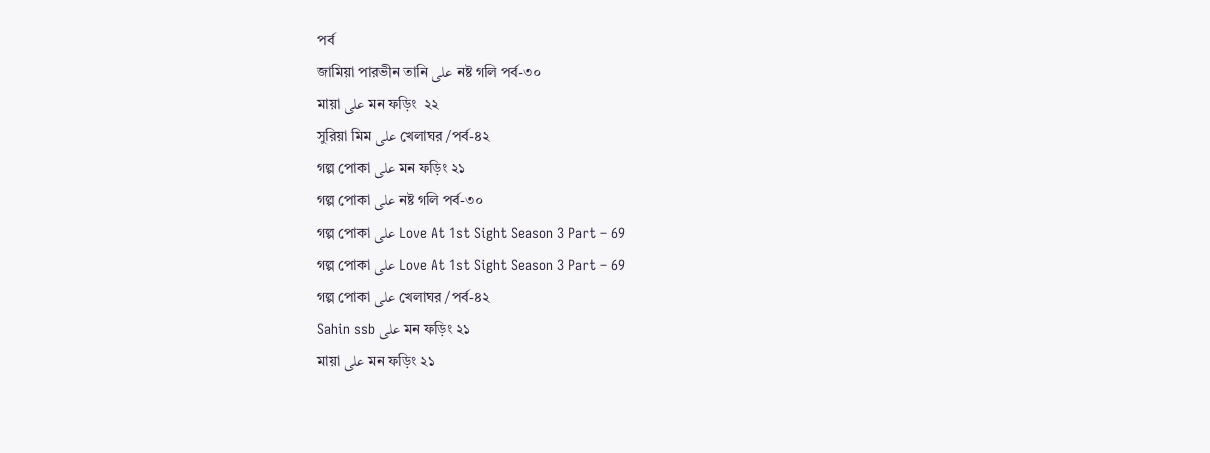পর্ব
জামিয়া পারভীন তানি على নষ্ট গলি পর্ব-৩০
মায়া على মন ফড়িং  ২২
সুরিয়া মিম على খেলাঘর /পর্ব-৪২
গল্প পোকা على মন ফড়িং ২১
গল্প পোকা على নষ্ট গলি পর্ব-৩০
গল্প পোকা على Love At 1st Sight Season 3 Part – 69
গল্প পোকা على Love At 1st Sight Season 3 Part – 69
গল্প পোকা على খেলাঘর /পর্ব-৪২
Sahin ssb على মন ফড়িং ২১
মায়া على মন ফড়িং ২১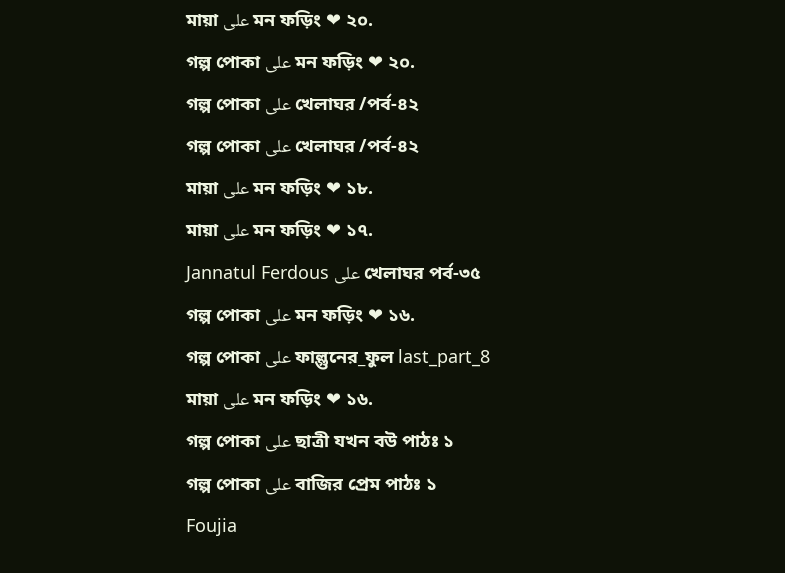মায়া على মন ফড়িং ❤ ২০.
গল্প পোকা على মন ফড়িং ❤ ২০.
গল্প পোকা على খেলাঘর /পর্ব-৪২
গল্প পোকা على খেলাঘর /পর্ব-৪২
মায়া على মন ফড়িং ❤ ১৮.
মায়া على মন ফড়িং ❤ ১৭.
Jannatul Ferdous على খেলাঘর পর্ব-৩৫
গল্প পোকা على মন ফড়িং ❤ ১৬.
গল্প পোকা على ফাল্গুনের_ফুল last_part_8
মায়া على মন ফড়িং ❤ ১৬.
গল্প পোকা على ছাত্রী যখন বউ পাঠঃ ১
গল্প পোকা على বাজির প্রেম পাঠঃ ১
Foujia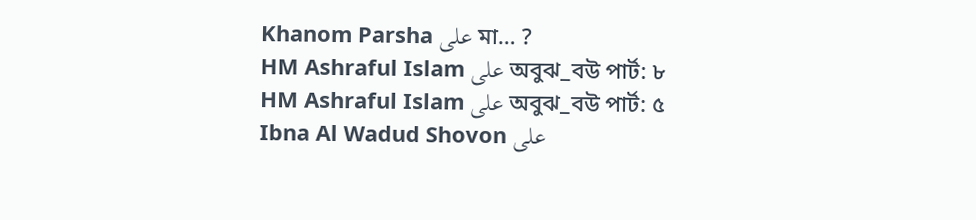Khanom Parsha على মা… ?
HM Ashraful Islam على অবুঝ_বউ পার্ট: ৮
HM Ashraful Islam على অবুঝ_বউ পার্ট: ৫
Ibna Al Wadud Shovon على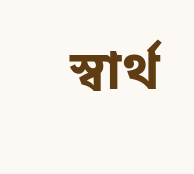স্বার্থ